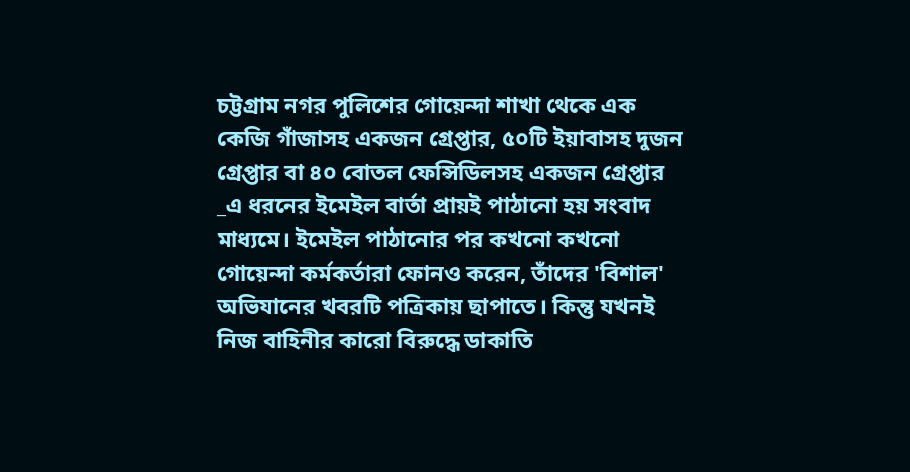চট্টগ্রাম নগর পুলিশের গোয়েন্দা শাখা থেকে এক কেজি গাঁজাসহ একজন গ্রেপ্তার, ৫০টি ইয়াবাসহ দুজন গ্রেপ্তার বা ৪০ বোতল ফেন্সিডিলসহ একজন গ্রেপ্তার _এ ধরনের ইমেইল বার্তা প্রায়ই পাঠানো হয় সংবাদ মাধ্যমে। ইমেইল পাঠানোর পর কখনো কখনো গোয়েন্দা কর্মকর্তারা ফোনও করেন, তাঁদের 'বিশাল' অভিযানের খবরটি পত্রিকায় ছাপাতে। কিন্তু যখনই নিজ বাহিনীর কারো বিরুদ্ধে ডাকাতি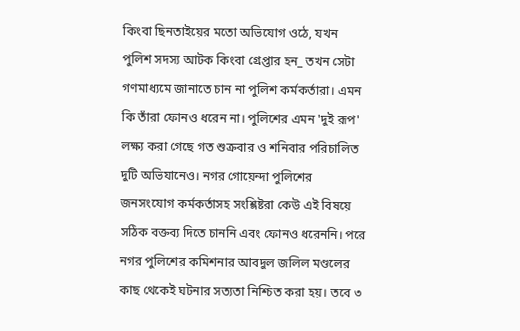কিংবা ছিনতাইয়ের মতো অভিযোগ ওঠে, যখন পুলিশ সদস্য আটক কিংবা গ্রেপ্তার হন_ তখন সেটা গণমাধ্যমে জানাতে চান না পুলিশ কর্মকর্তারা। এমন কি তাঁরা ফোনও ধরেন না। পুলিশের এমন 'দুই রূপ' লক্ষ্য করা গেছে গত শুক্রবার ও শনিবার পরিচালিত দুটি অভিযানেও। নগর গোয়েন্দা পুলিশের জনসংযোগ কর্মকর্তাসহ সংশ্লিষ্টরা কেউ এই বিষয়ে সঠিক বক্তব্য দিতে চাননি এবং ফোনও ধরেননি। পরে নগর পুলিশের কমিশনার আবদুল জলিল মণ্ডলের কাছ থেকেই ঘটনার সত্যতা নিশ্চিত করা হয়। তবে ৩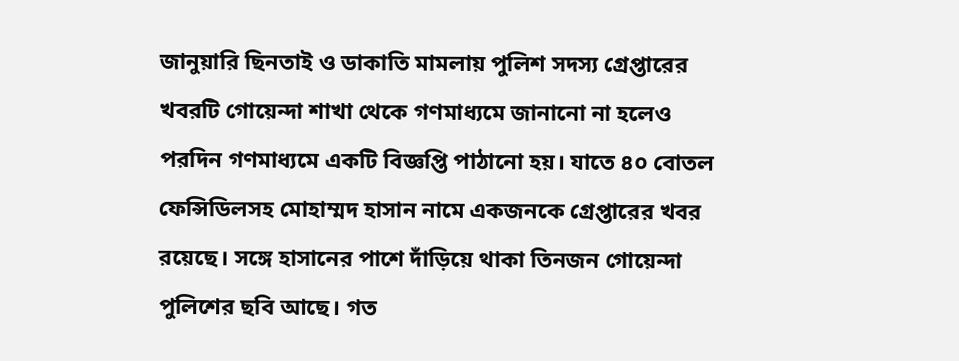জানুয়ারি ছিনতাই ও ডাকাতি মামলায় পুলিশ সদস্য গ্রেপ্তারের খবরটি গোয়েন্দা শাখা থেকে গণমাধ্যমে জানানো না হলেও পরদিন গণমাধ্যমে একটি বিজ্ঞপ্তি পাঠানো হয়। যাতে ৪০ বোতল ফেন্সিডিলসহ মোহাম্মদ হাসান নামে একজনকে গ্রেপ্তারের খবর রয়েছে। সঙ্গে হাসানের পাশে দাঁড়িয়ে থাকা তিনজন গোয়েন্দা পুলিশের ছবি আছে। গত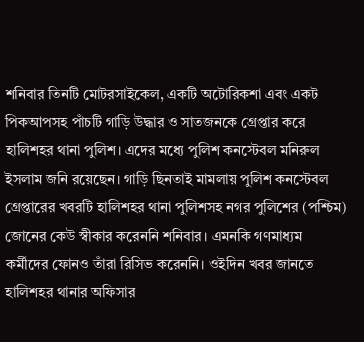শনিবার তিনটি মোটরসাইকেল, একটি অটোরিকশা এবং একট পিকআপসহ পাঁচটি গাড়ি উদ্ধার ও সাতজনকে গ্রেপ্তার করে হালিশহর থানা পুলিশ। এদের মধ্যে পুলিশ কনস্টেবল মনিরুল ইসলাম জনি রয়েছেন। গাড়ি ছিনতাই মামলায় পুলিশ কনস্টেবল গ্রেপ্তারের খবরটি হালিশহর থানা পুলিশসহ নগর পুলিশের (পশ্চিম) জোনের কেউ স্বীকার করেননি শনিবার। এমনকি গণমাধ্যম কর্মীদের ফোনও তাঁরা রিসিভ করেননি। ওইদিন খবর জানতে হালিশহর থানার অফিসার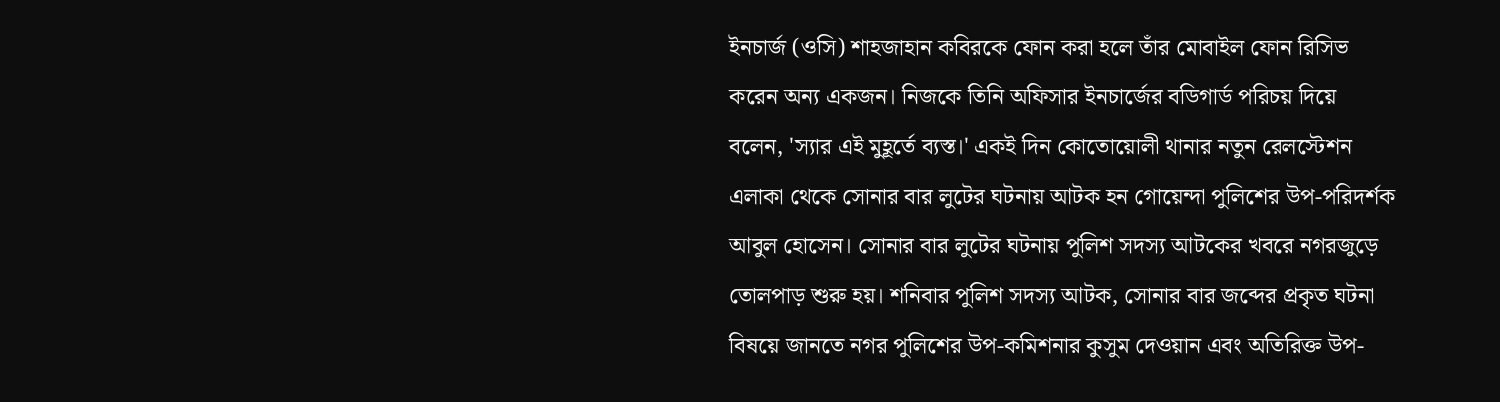ইনচার্জ (ওসি) শাহজাহান কবিরকে ফোন করা হলে তাঁর মোবাইল ফোন রিসিভ করেন অন্য একজন। নিজকে তিনি অফিসার ইনচার্জের বডিগার্ড পরিচয় দিয়ে বলেন, 'স্যার এই মুহূর্তে ব্যস্ত।' একই দিন কোতোয়োলী থানার নতুন রেলস্টেশন এলাকা থেকে সোনার বার লুটের ঘটনায় আটক হন গোয়েন্দা পুলিশের উপ-পরিদর্শক আবুল হোসেন। সোনার বার লুটের ঘটনায় পুলিশ সদস্য আটকের খবরে নগরজুড়ে তোলপাড় শুরু হয়। শনিবার পুলিশ সদস্য আটক, সোনার বার জব্দের প্রকৃত ঘটনা বিষয়ে জানতে নগর পুলিশের উপ-কমিশনার কুসুম দেওয়ান এবং অতিরিক্ত উপ-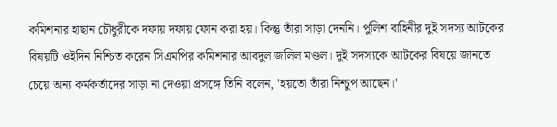কমিশনার হাছান চৌধুরীকে দফায় দফায় ফোন করা হয়। কিন্তু তাঁরা সাড়া দেননি। পুলিশ বাহিনীর দুই সদস্য আটকের বিষয়টি ওইদিন নিশ্চিত করেন সিএমপির কমিশনার আবদুল জলিল মণ্ডল। দুই সদস্যকে আটকের বিষয়ে জানতে চেয়ে অন্য কর্মকর্তাদের সাড়া না দেওয়া প্রসঙ্গে তিনি বলেন, 'হয়তো তাঁরা নিশ্চুপ আছেন।'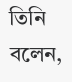তিনি বলেন,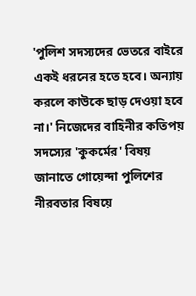'পুলিশ সদস্যদের ভেতরে বাইরে একই ধরনের হতে হবে। অন্যায় করলে কাউকে ছাড় দেওয়া হবে না।' নিজেদের বাহিনীর কতিপয় সদস্যের 'কুকর্মের' বিষয় জানাতে গোয়েন্দা পুলিশের নীরবতার বিষয়ে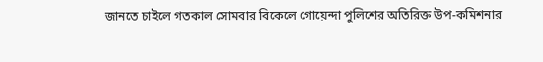জানতে চাইলে গতকাল সোমবার বিকেলে গোয়েন্দা পুলিশের অতিরিক্ত উপ-কমিশনার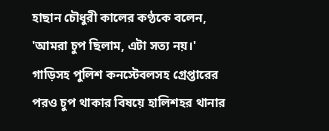হাছান চৌধুরী কালের কণ্ঠকে বলেন, 'আমরা চুপ ছিলাম, এটা সত্য নয়।' গাড়িসহ পুলিশ কনস্টেবলসহ গ্রেপ্তারের পরও চুপ থাকার বিষয়ে হালিশহর থানার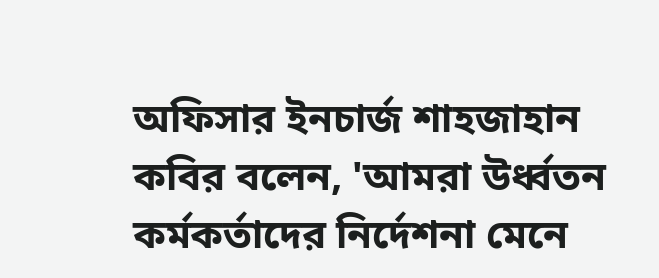অফিসার ইনচার্জ শাহজাহান কবির বলেন, 'আমরা উর্ধ্বতন কর্মকর্তাদের নির্দেশনা মেনে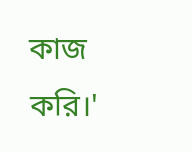কাজ করি।'